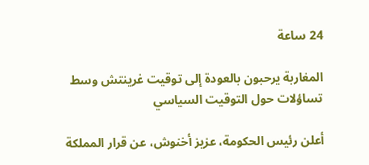24 ساعة

المغاربة يرحبون بالعودة إلى توقيت غرينتش وسط تساؤلات حول التوقيت السياسي

أعلن رئيس الحكومة، عزيز أخنوش، عن قرار المملكة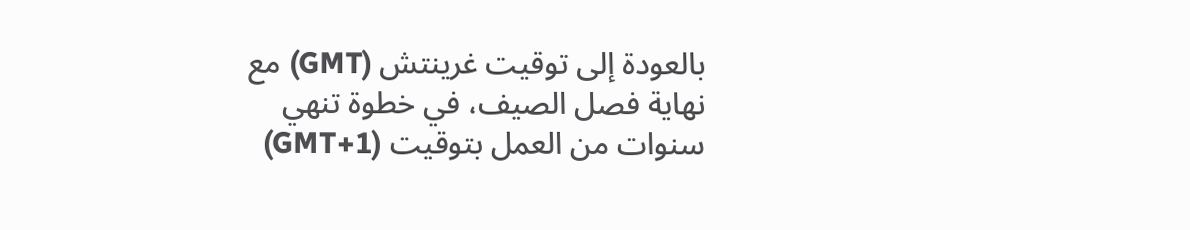بالعودة إلى توقيت غرينتش (GMT) مع نهاية فصل الصيف، في خطوة تنهي سنوات من العمل بتوقيت (GMT+1)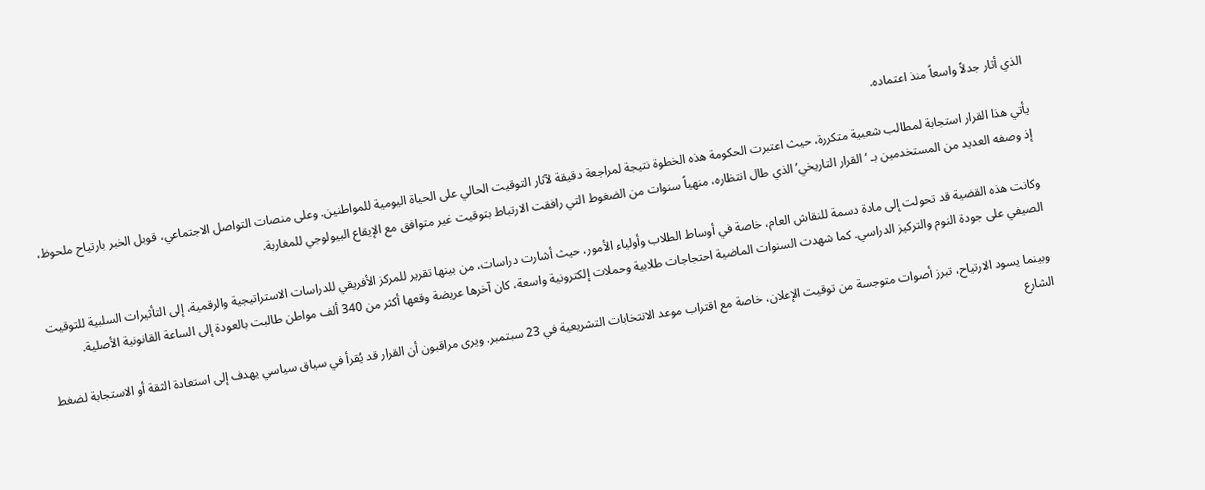الذي أثار جدلاً واسعاً منذ اعتماده.

يأتي هذا القرار استجابة لمطالب شعبية متكررة، حيث اعتبرت الحكومة هذه الخطوة نتيجة لمراجعة دقيقة لآثار التوقيت الحالي على الحياة اليومية للمواطنين. وعلى منصات التواصل الاجتماعي، قوبل الخبر بارتياح ملحوظ، إذ وصفه العديد من المستخدمين بـ ‘القرار التاريخي’ الذي طال انتظاره، منهياً سنوات من الضغوط التي رافقت الارتباط بتوقيت غير متوافق مع الإيقاع البيولوجي للمغاربة.

وكانت هذه القضية قد تحولت إلى مادة دسمة للنقاش العام، خاصة في أوساط الطلاب وأولياء الأمور، حيث أشارت دراسات، من بينها تقرير للمركز الأفريقي للدراسات الاستراتيجية والرقمية، إلى التأثيرات السلبية للتوقيت الصيفي على جودة النوم والتركيز الدراسي. كما شهدت السنوات الماضية احتجاجات طلابية وحملات إلكترونية واسعة، كان آخرها عريضة وقعها أكثر من 340 ألف مواطن طالبت بالعودة إلى الساعة القانونية الأصلية.

وبينما يسود الارتياح، تبرز أصوات متوجسة من توقيت الإعلان، خاصة مع اقتراب موعد الانتخابات التشريعية في 23 سبتمبر. ويرى مراقبون أن القرار قد يُقرأ في سياق سياسي يهدف إلى استعادة الثقة أو الاستجابة لضغط الشارع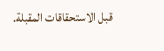قبل الاستحقاقات المقبلة.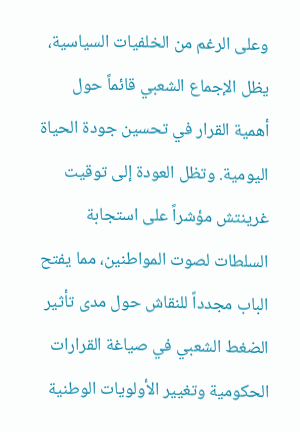وعلى الرغم من الخلفيات السياسية، يظل الإجماع الشعبي قائماً حول أهمية القرار في تحسين جودة الحياة اليومية. وتظل العودة إلى توقيت غرينتش مؤشراً على استجابة السلطات لصوت المواطنين، مما يفتح الباب مجدداً للنقاش حول مدى تأثير الضغط الشعبي في صياغة القرارات الحكومية وتغيير الأولويات الوطنية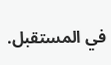في المستقبل.